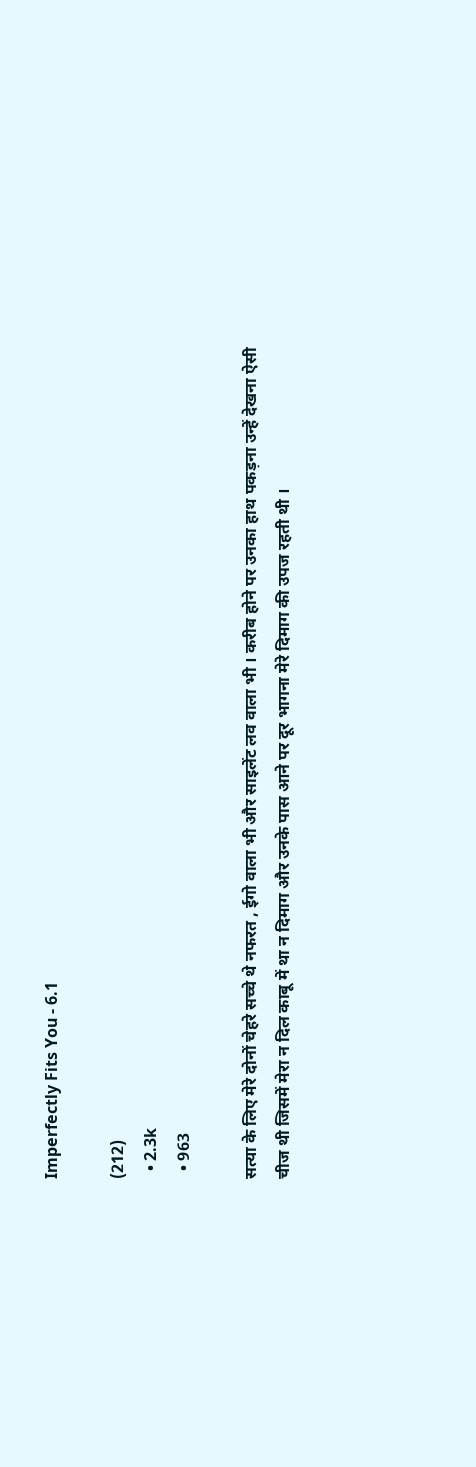Imperfectly Fits You - 6.1

(212)
  • 2.3k
  • 963

सत्या के लिए मेरे दोनों चेहरे सच्चे थे नफरत , ईगो वाला भी और साइलेंट लव वाला भी । करीब होने पर उनका हाथ पकड़ना उन्हें देखना ऐसी चीज थी जिसमें मेरा न दिल काबू में था न दिमाग और उनके पास आने पर दूर भागना मेरे दिमाग की उपज रहती थी ।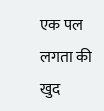एक पल लगता की खुद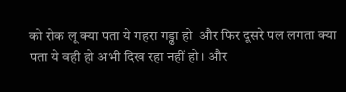को रोक लू क्या पता ये गहरा गड्ढा हो  और फिर दूसरे पल लगता क्या पता ये वही हो अभी दिख रहा नहीं हो। और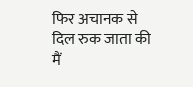फिर अचानक से दिल रुक जाता की मैं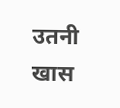उतनी खास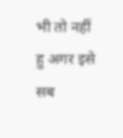भी तो नहीं हु अगर इसे सब